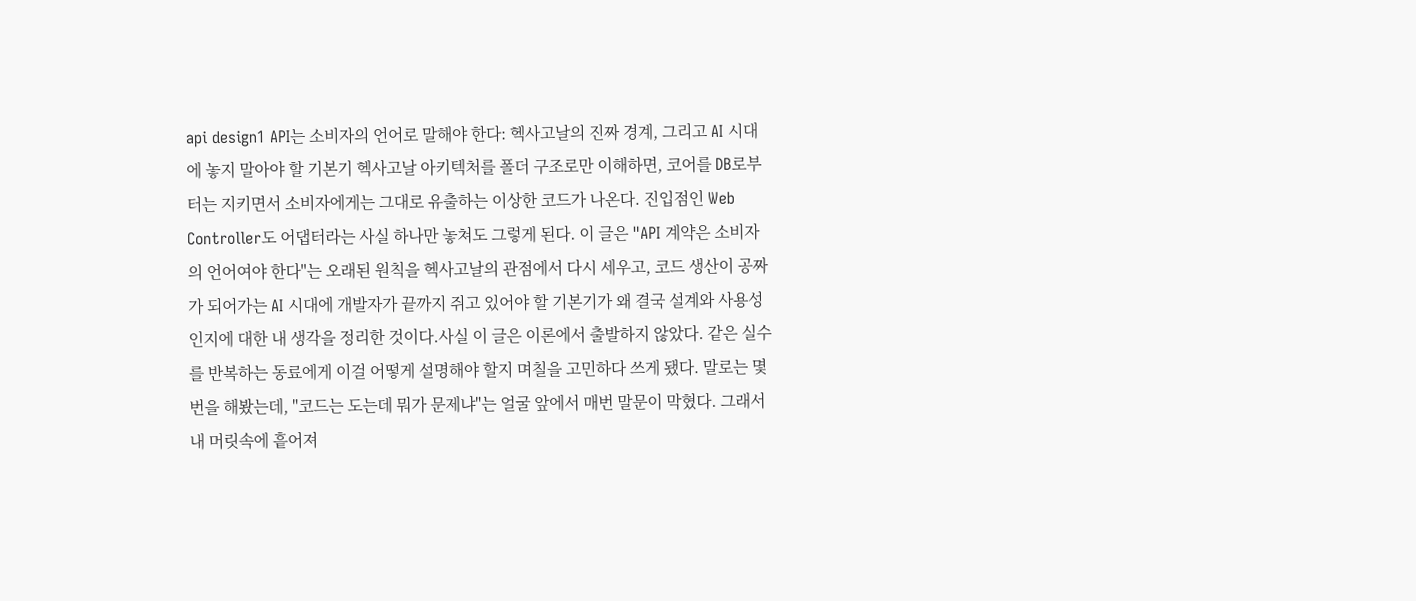api design1 API는 소비자의 언어로 말해야 한다: 헥사고날의 진짜 경계, 그리고 AI 시대에 놓지 말아야 할 기본기 헥사고날 아키텍처를 폴더 구조로만 이해하면, 코어를 DB로부터는 지키면서 소비자에게는 그대로 유출하는 이상한 코드가 나온다. 진입점인 Web Controller도 어댑터라는 사실 하나만 놓쳐도 그렇게 된다. 이 글은 "API 계약은 소비자의 언어여야 한다"는 오래된 원칙을 헥사고날의 관점에서 다시 세우고, 코드 생산이 공짜가 되어가는 AI 시대에 개발자가 끝까지 쥐고 있어야 할 기본기가 왜 결국 설계와 사용성인지에 대한 내 생각을 정리한 것이다.사실 이 글은 이론에서 출발하지 않았다. 같은 실수를 반복하는 동료에게 이걸 어떻게 설명해야 할지 며칠을 고민하다 쓰게 됐다. 말로는 몇 번을 해봤는데, "코드는 도는데 뭐가 문제냐"는 얼굴 앞에서 매번 말문이 막혔다. 그래서 내 머릿속에 흩어져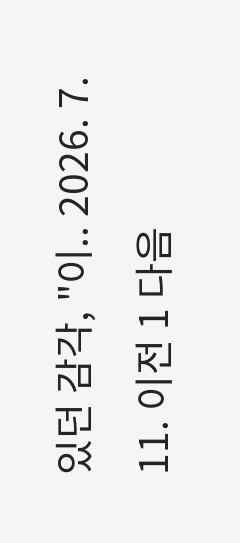있던 감각, "이.. 2026. 7. 11. 이전 1 다음